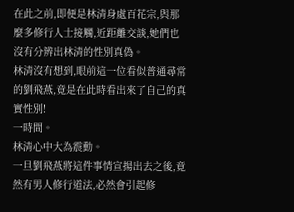在此之前,即便是林清身處百花宗,與那麼多修行人士接觸,近距離交談,她們也沒有分辨出林清的性別真偽。
林清沒有想到,眼前這一位看似普通尋常的劉飛燕,竟是在此時看出來了自己的真實性別!
一時間。
林清心中大為震動。
一旦劉飛燕將這件事情宣揚出去之後,竟然有男人修行道法,必然會引起修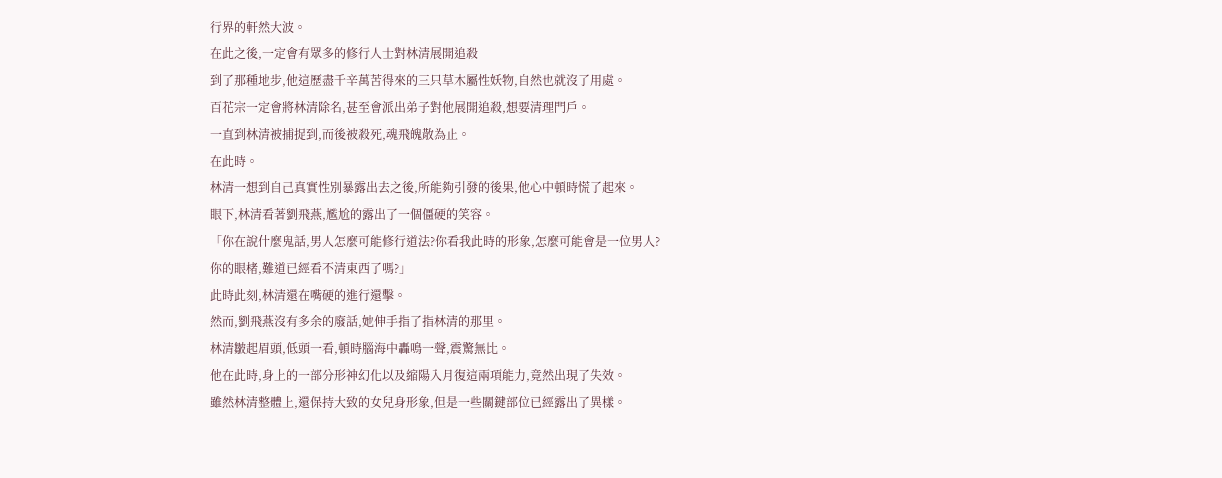行界的軒然大波。
在此之後,一定會有眾多的修行人士對林清展開追殺
到了那種地步,他這歷盡千辛萬苦得來的三只草木屬性妖物,自然也就沒了用處。
百花宗一定會將林清除名,甚至會派出弟子對他展開追殺,想要清理門戶。
一直到林清被捕捉到,而後被殺死,魂飛魄散為止。
在此時。
林清一想到自己真實性別暴露出去之後,所能夠引發的後果,他心中頓時慌了起來。
眼下,林清看著劉飛燕,尷尬的露出了一個僵硬的笑容。
「你在說什麼鬼話,男人怎麼可能修行道法?你看我此時的形象,怎麼可能會是一位男人?
你的眼楮,難道已經看不清東西了嗎?」
此時此刻,林清還在嘴硬的進行還擊。
然而,劉飛燕沒有多余的廢話,她伸手指了指林清的那里。
林清皺起眉頭,低頭一看,頓時腦海中轟鳴一聲,震驚無比。
他在此時,身上的一部分形神幻化以及縮陽入月復這兩項能力,竟然出現了失效。
雖然林清整體上,還保持大致的女兒身形象,但是一些關鍵部位已經露出了異樣。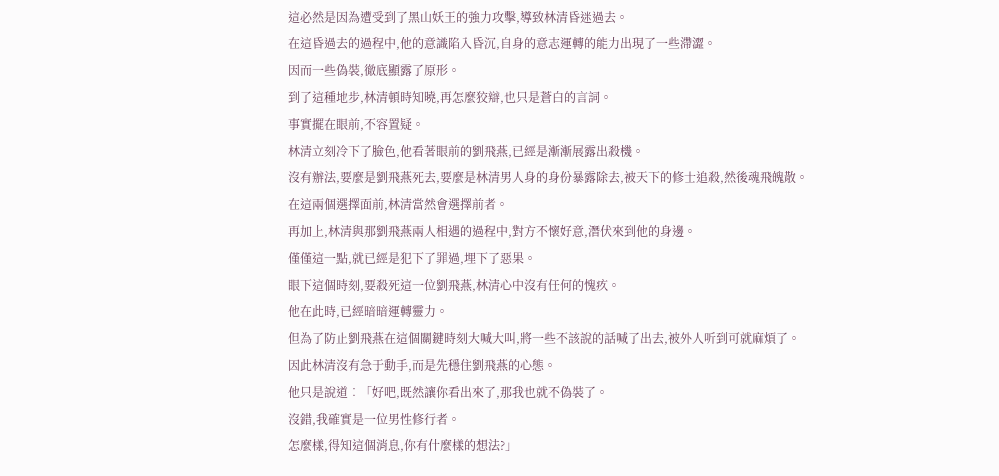這必然是因為遭受到了黑山妖王的強力攻擊,導致林清昏迷過去。
在這昏過去的過程中,他的意識陷入昏沉,自身的意志運轉的能力出現了一些滯澀。
因而一些偽裝,徹底顯露了原形。
到了這種地步,林清頓時知曉,再怎麼狡辯,也只是蒼白的言詞。
事實擺在眼前,不容置疑。
林清立刻冷下了臉色,他看著眼前的劉飛燕,已經是漸漸展露出殺機。
沒有辦法,要麼是劉飛燕死去,要麼是林清男人身的身份暴露除去,被天下的修士追殺,然後魂飛魄散。
在這兩個選擇面前,林清當然會選擇前者。
再加上,林清與那劉飛燕兩人相遇的過程中,對方不懷好意,潛伏來到他的身邊。
僅僅這一點,就已經是犯下了罪過,埋下了惡果。
眼下這個時刻,要殺死這一位劉飛燕,林清心中沒有任何的愧疚。
他在此時,已經暗暗運轉靈力。
但為了防止劉飛燕在這個關鍵時刻大喊大叫,將一些不該說的話喊了出去,被外人听到可就麻煩了。
因此林清沒有急于動手,而是先穩住劉飛燕的心態。
他只是說道︰「好吧,既然讓你看出來了,那我也就不偽裝了。
沒錯,我確實是一位男性修行者。
怎麼樣,得知這個消息,你有什麼樣的想法?」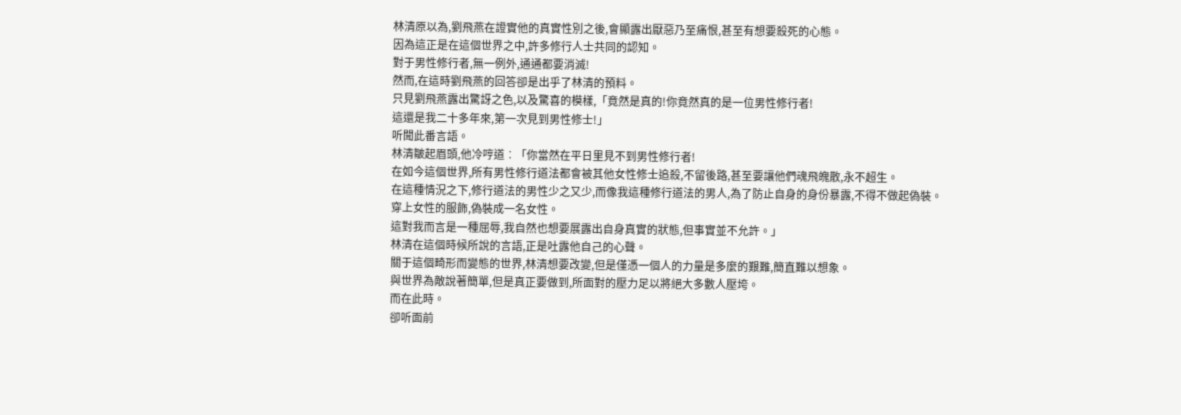林清原以為,劉飛燕在證實他的真實性別之後,會顯露出厭惡乃至痛恨,甚至有想要殺死的心態。
因為這正是在這個世界之中,許多修行人士共同的認知。
對于男性修行者,無一例外,通通都要消滅!
然而,在這時劉飛燕的回答卻是出乎了林清的預料。
只見劉飛燕露出驚訝之色,以及驚喜的模樣,「竟然是真的!你竟然真的是一位男性修行者!
這還是我二十多年來,第一次見到男性修士!」
听聞此番言語。
林清皺起眉頭,他冷哼道︰「你當然在平日里見不到男性修行者!
在如今這個世界,所有男性修行道法都會被其他女性修士追殺,不留後路,甚至要讓他們魂飛魄散,永不超生。
在這種情況之下,修行道法的男性少之又少,而像我這種修行道法的男人,為了防止自身的身份暴露,不得不做起偽裝。
穿上女性的服飾,偽裝成一名女性。
這對我而言是一種屈辱,我自然也想要展露出自身真實的狀態,但事實並不允許。」
林清在這個時候所說的言語,正是吐露他自己的心聲。
關于這個畸形而變態的世界,林清想要改變,但是僅憑一個人的力量是多麼的艱難,簡直難以想象。
與世界為敵說著簡單,但是真正要做到,所面對的壓力足以將絕大多數人壓垮。
而在此時。
卻听面前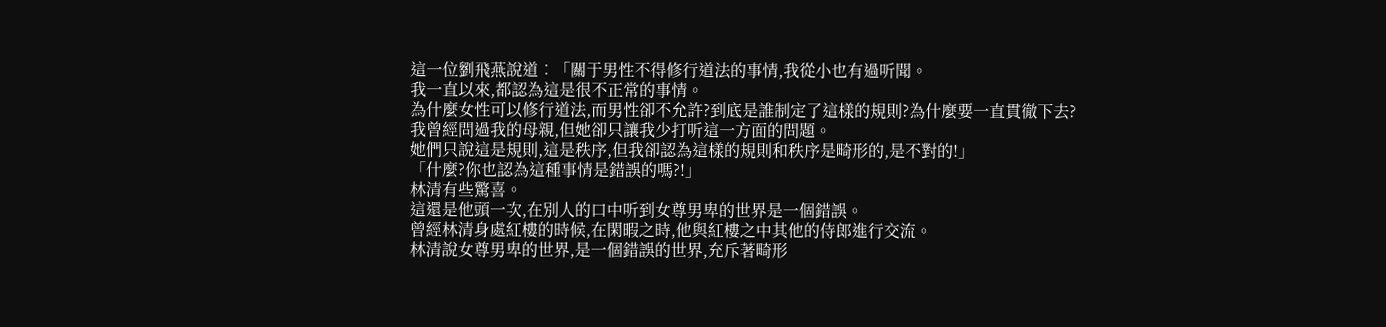這一位劉飛燕說道︰「關于男性不得修行道法的事情,我從小也有過听聞。
我一直以來,都認為這是很不正常的事情。
為什麼女性可以修行道法,而男性卻不允許?到底是誰制定了這樣的規則?為什麼要一直貫徹下去?
我曾經問過我的母親,但她卻只讓我少打听這一方面的問題。
她們只說這是規則,這是秩序,但我卻認為這樣的規則和秩序是畸形的,是不對的!」
「什麼?你也認為這種事情是錯誤的嗎?!」
林清有些驚喜。
這還是他頭一次,在別人的口中听到女尊男卑的世界是一個錯誤。
曾經林清身處紅樓的時候,在閑暇之時,他與紅樓之中其他的侍郎進行交流。
林清說女尊男卑的世界,是一個錯誤的世界,充斥著畸形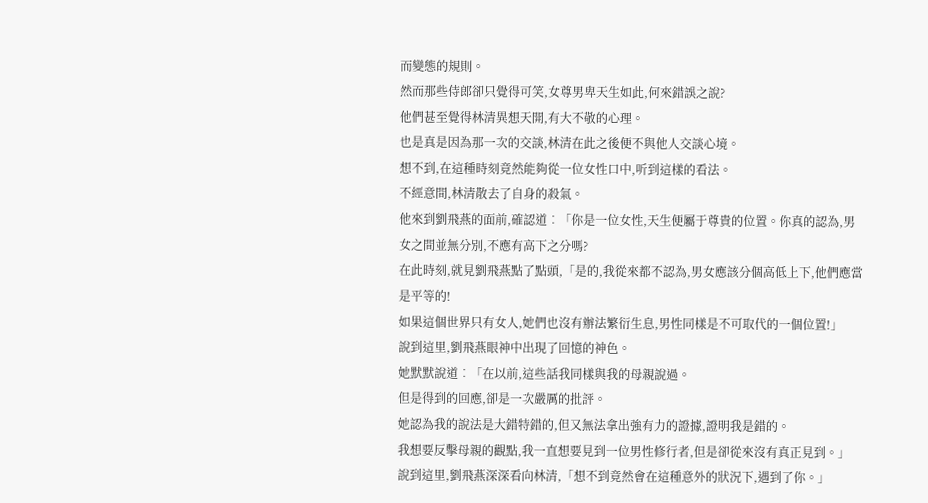而變態的規則。
然而那些侍郎卻只覺得可笑,女尊男卑天生如此,何來錯誤之說?
他們甚至覺得林清異想天開,有大不敬的心理。
也是真是因為那一次的交談,林清在此之後便不與他人交談心境。
想不到,在這種時刻竟然能夠從一位女性口中,听到這樣的看法。
不經意間,林清散去了自身的殺氣。
他來到劉飛燕的面前,確認道︰「你是一位女性,天生便屬于尊貴的位置。你真的認為,男女之間並無分別,不應有高下之分嗎?
在此時刻,就見劉飛燕點了點頭,「是的,我從來都不認為,男女應該分個高低上下,他們應當是平等的!
如果這個世界只有女人,她們也沒有辦法繁衍生息,男性同樣是不可取代的一個位置!」
說到這里,劉飛燕眼神中出現了回憶的神色。
她默默說道︰「在以前,這些話我同樣與我的母親說過。
但是得到的回應,卻是一次嚴厲的批評。
她認為我的說法是大錯特錯的,但又無法拿出強有力的證據,證明我是錯的。
我想要反擊母親的觀點,我一直想要見到一位男性修行者,但是卻從來沒有真正見到。」
說到這里,劉飛燕深深看向林清,「想不到竟然會在這種意外的狀況下,遇到了你。」